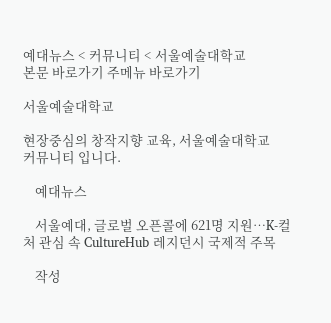예대뉴스 < 커뮤니티 < 서울예술대학교
본문 바로가기 주메뉴 바로가기

서울예술대학교

현장중심의 창작지향 교육, 서울예술대학교
커뮤니티 입니다.

    예대뉴스

    서울예대, 글로벌 오픈콜에 621명 지원…K-컬처 관심 속 CultureHub 레지던시 국제적 주목

    작성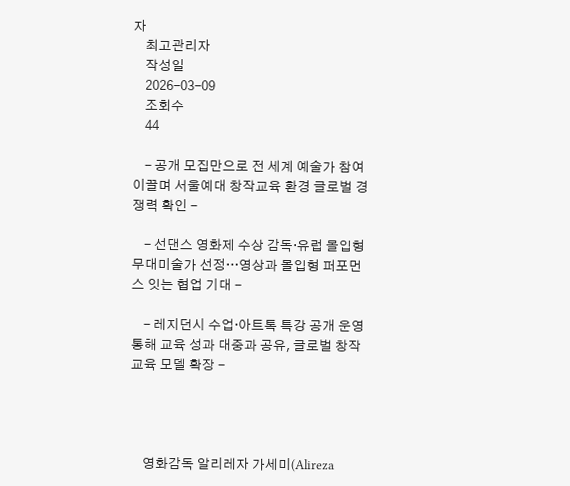자
    최고관리자
    작성일
    2026-03-09
    조회수
    44

    - 공개 모집만으로 전 세계 예술가 참여 이끌며 서울예대 창작교육 환경 글로벌 경쟁력 확인 -

    - 선댄스 영화제 수상 감독·유럽 몰입형 무대미술가 선정…영상과 몰입형 퍼포먼스 잇는 협업 기대 -

    - 레지던시 수업·아트톡 특강 공개 운영 통해 교육 성과 대중과 공유, 글로벌 창작교육 모델 확장 -




    영화감독 알리레자 가세미(Alireza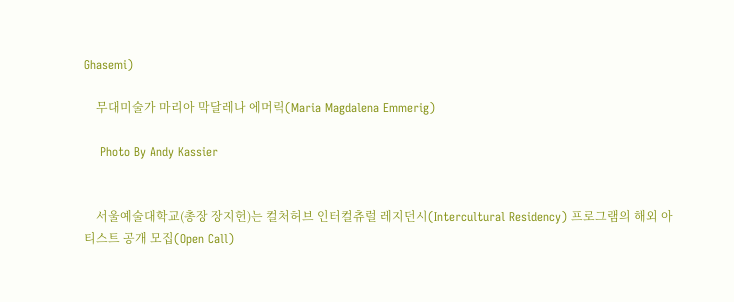Ghasemi)

    무대미술가 마리아 막달레나 에머릭(Maria Magdalena Emmerig)

    Photo By Andy Kassier


    서울예술대학교(총장 장지헌)는 컬처허브 인터컬츄럴 레지던시(Intercultural Residency) 프로그램의 해외 아티스트 공개 모집(Open Call)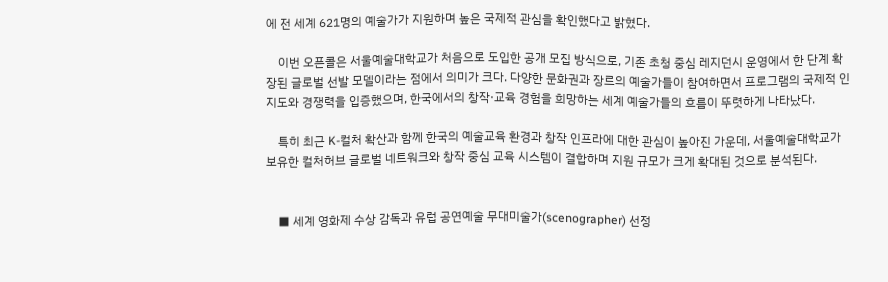에 전 세계 621명의 예술가가 지원하며 높은 국제적 관심을 확인했다고 밝혔다.

    이번 오픈콜은 서울예술대학교가 처음으로 도입한 공개 모집 방식으로, 기존 초청 중심 레지던시 운영에서 한 단계 확장된 글로벌 선발 모델이라는 점에서 의미가 크다. 다양한 문화권과 장르의 예술가들이 참여하면서 프로그램의 국제적 인지도와 경쟁력을 입증했으며, 한국에서의 창작·교육 경험을 희망하는 세계 예술가들의 흐름이 뚜렷하게 나타났다.

    특히 최근 K-컬처 확산과 함께 한국의 예술교육 환경과 창작 인프라에 대한 관심이 높아진 가운데, 서울예술대학교가 보유한 컬처허브 글로벌 네트워크와 창작 중심 교육 시스템이 결합하며 지원 규모가 크게 확대된 것으로 분석된다.


    ■ 세계 영화제 수상 감독과 유럽 공연예술 무대미술가(scenographer) 선정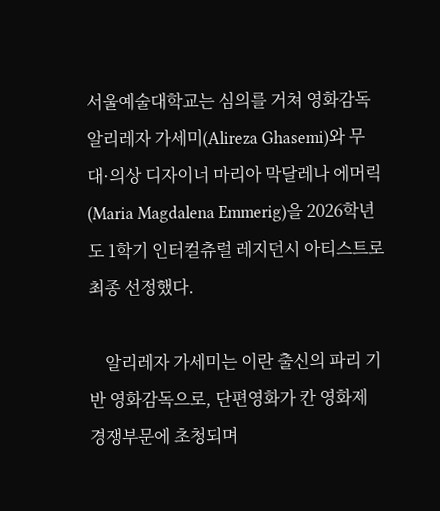서울예술대학교는 심의를 거쳐 영화감독 알리레자 가세미(Alireza Ghasemi)와 무대·의상 디자이너 마리아 막달레나 에머릭(Maria Magdalena Emmerig)을 2026학년도 1학기 인터컬츄럴 레지던시 아티스트로 최종 선정했다.

    알리레자 가세미는 이란 출신의 파리 기반 영화감독으로, 단편영화가 칸 영화제 경쟁부문에 초청되며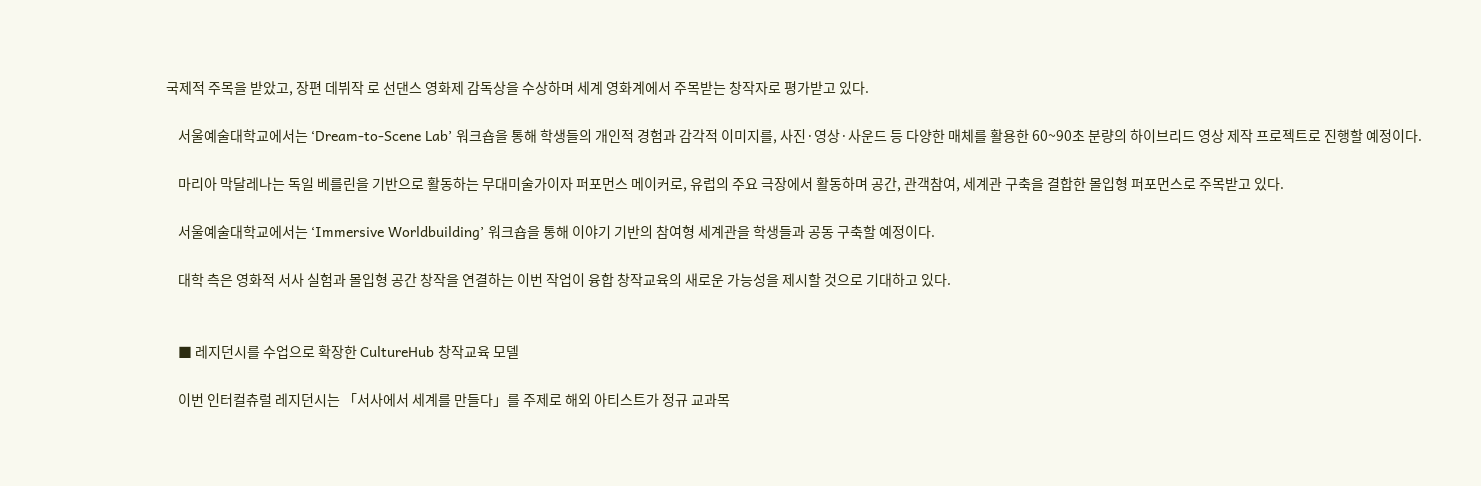국제적 주목을 받았고, 장편 데뷔작 로 선댄스 영화제 감독상을 수상하며 세계 영화계에서 주목받는 창작자로 평가받고 있다.

    서울예술대학교에서는 ‘Dream-to-Scene Lab’ 워크숍을 통해 학생들의 개인적 경험과 감각적 이미지를, 사진·영상·사운드 등 다양한 매체를 활용한 60~90초 분량의 하이브리드 영상 제작 프로젝트로 진행할 예정이다.

    마리아 막달레나는 독일 베를린을 기반으로 활동하는 무대미술가이자 퍼포먼스 메이커로, 유럽의 주요 극장에서 활동하며 공간, 관객참여, 세계관 구축을 결합한 몰입형 퍼포먼스로 주목받고 있다.

    서울예술대학교에서는 ‘Immersive Worldbuilding’ 워크숍을 통해 이야기 기반의 참여형 세계관을 학생들과 공동 구축할 예정이다.

    대학 측은 영화적 서사 실험과 몰입형 공간 창작을 연결하는 이번 작업이 융합 창작교육의 새로운 가능성을 제시할 것으로 기대하고 있다.


    ■ 레지던시를 수업으로 확장한 CultureHub 창작교육 모델

    이번 인터컬츄럴 레지던시는 「서사에서 세계를 만들다」를 주제로 해외 아티스트가 정규 교과목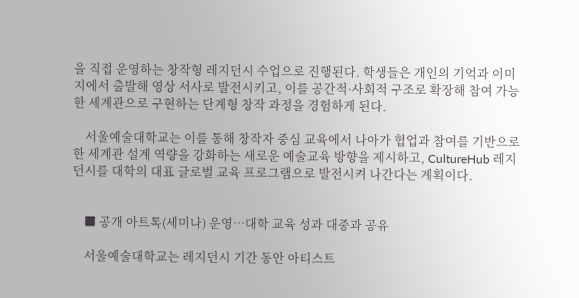을 직접 운영하는 창작형 레지던시 수업으로 진행된다. 학생들은 개인의 기억과 이미지에서 출발해 영상 서사로 발전시키고, 이를 공간적·사회적 구조로 확장해 참여 가능한 세계관으로 구현하는 단계형 창작 과정을 경험하게 된다.

    서울예술대학교는 이를 통해 창작자 중심 교육에서 나아가 협업과 참여를 기반으로 한 세계관 설계 역량을 강화하는 새로운 예술교육 방향을 제시하고, CultureHub 레지던시를 대학의 대표 글로벌 교육 프로그램으로 발전시켜 나간다는 계획이다.


    ■ 공개 아트톡(세미나) 운영…대학 교육 성과 대중과 공유

    서울예술대학교는 레지던시 기간 동안 아티스트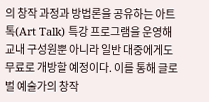의 창작 과정과 방법론을 공유하는 아트톡(Art Talk) 특강 프로그램을 운영해 교내 구성원뿐 아니라 일반 대중에게도 무료로 개방할 예정이다. 이를 통해 글로벌 예술가의 창작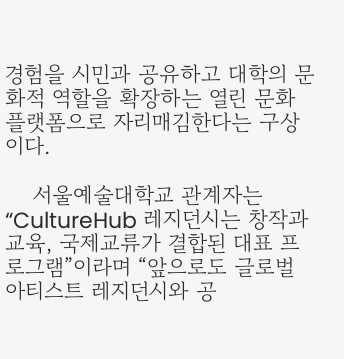경험을 시민과 공유하고 대학의 문화적 역할을 확장하는 열린 문화 플랫폼으로 자리매김한다는 구상이다.

    서울예술대학교 관계자는 “CultureHub 레지던시는 창작과 교육, 국제교류가 결합된 대표 프로그램”이라며 “앞으로도 글로벌 아티스트 레지던시와 공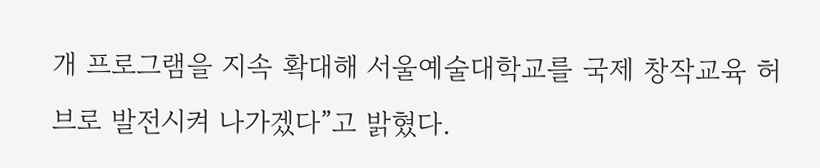개 프로그램을 지속 확대해 서울예술대학교를 국제 창작교육 허브로 발전시켜 나가겠다”고 밝혔다.